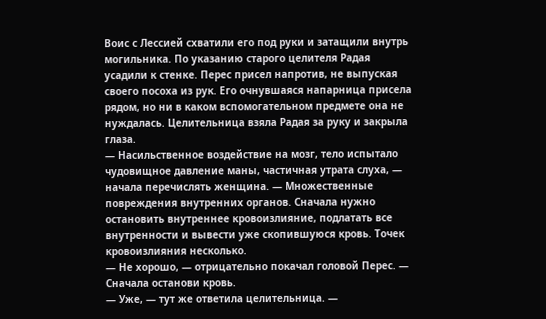Воис с Лессией схватили его под руки и затащили внутрь могильника. По указанию старого целителя Радая усадили к стенке. Перес присел напротив, не выпуская своего посоха из рук. Его очнувшаяся напарница присела рядом, но ни в каком вспомогательном предмете она не нуждалась. Целительница взяла Радая за руку и закрыла глаза.
— Насильственное воздействие на мозг, тело испытало чудовищное давление маны, частичная утрата слуха, — начала перечислять женщина. — Множественные повреждения внутренних органов. Сначала нужно остановить внутреннее кровоизлияние, подлатать все внутренности и вывести уже скопившуюся кровь. Точек кровоизлияния несколько.
— Не хорошо, — отрицательно покачал головой Перес. — Сначала останови кровь.
— Уже, — тут же ответила целительница. —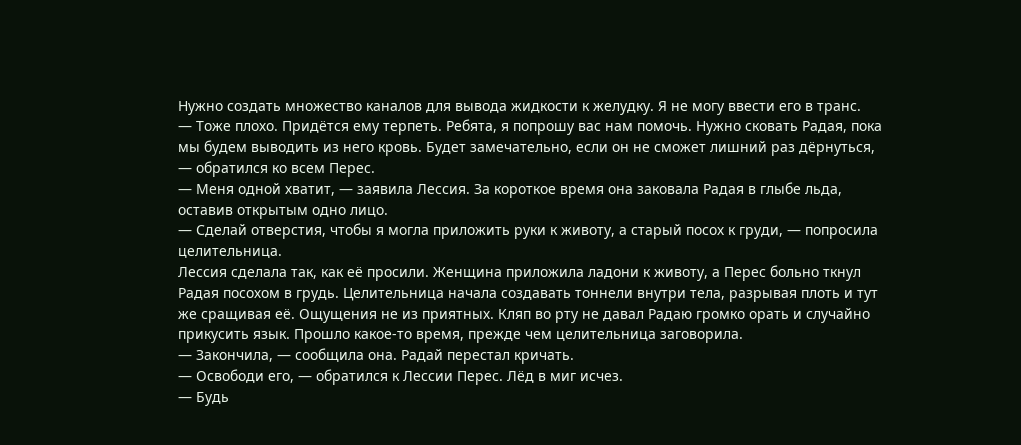Нужно создать множество каналов для вывода жидкости к желудку. Я не могу ввести его в транс.
— Тоже плохо. Придётся ему терпеть. Ребята, я попрошу вас нам помочь. Нужно сковать Радая, пока мы будем выводить из него кровь. Будет замечательно, если он не сможет лишний раз дёрнуться, — обратился ко всем Перес.
— Меня одной хватит, — заявила Лессия. За короткое время она заковала Радая в глыбе льда, оставив открытым одно лицо.
— Сделай отверстия, чтобы я могла приложить руки к животу, а старый посох к груди, — попросила целительница.
Лессия сделала так, как её просили. Женщина приложила ладони к животу, а Перес больно ткнул Радая посохом в грудь. Целительница начала создавать тоннели внутри тела, разрывая плоть и тут же сращивая её. Ощущения не из приятных. Кляп во рту не давал Радаю громко орать и случайно прикусить язык. Прошло какое-то время, прежде чем целительница заговорила.
— Закончила, — сообщила она. Радай перестал кричать.
— Освободи его, — обратился к Лессии Перес. Лёд в миг исчез.
— Будь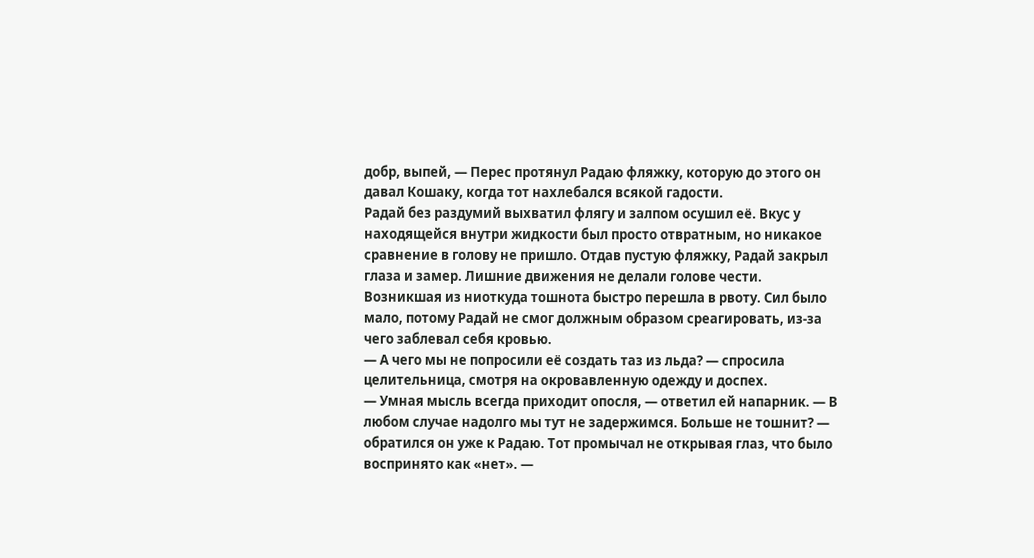добр, выпей, — Перес протянул Радаю фляжку, которую до этого он давал Кошаку, когда тот нахлебался всякой гадости.
Радай без раздумий выхватил флягу и залпом осушил её. Вкус у находящейся внутри жидкости был просто отвратным, но никакое сравнение в голову не пришло. Отдав пустую фляжку, Радай закрыл глаза и замер. Лишние движения не делали голове чести. Возникшая из ниоткуда тошнота быстро перешла в рвоту. Сил было мало, потому Радай не смог должным образом среагировать, из-за чего заблевал себя кровью.
— А чего мы не попросили её создать таз из льда? — спросила целительница, смотря на окровавленную одежду и доспех.
— Умная мысль всегда приходит опосля, — ответил ей напарник. — В любом случае надолго мы тут не задержимся. Больше не тошнит? — обратился он уже к Радаю. Тот промычал не открывая глаз, что было воспринято как «нет». —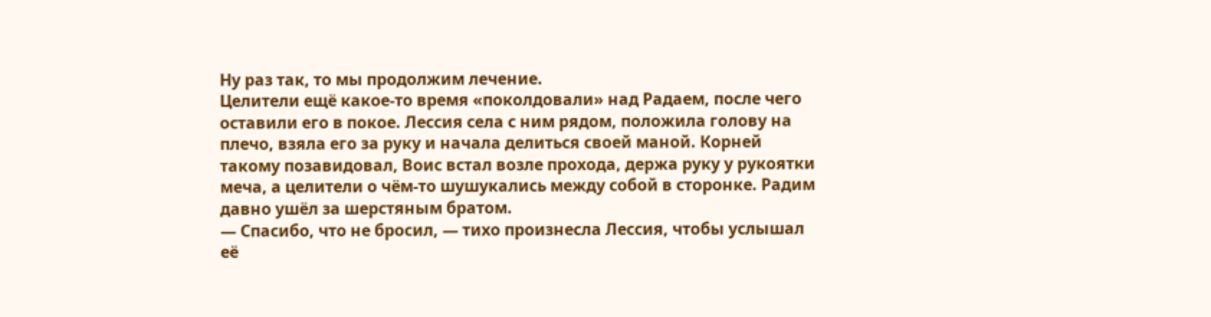Ну раз так, то мы продолжим лечение.
Целители ещё какое-то время «поколдовали» над Радаем, после чего оставили его в покое. Лессия села с ним рядом, положила голову на плечо, взяла его за руку и начала делиться своей маной. Корней такому позавидовал, Воис встал возле прохода, держа руку у рукоятки меча, а целители о чём-то шушукались между собой в сторонке. Радим давно ушёл за шерстяным братом.
— Спасибо, что не бросил, — тихо произнесла Лессия, чтобы услышал её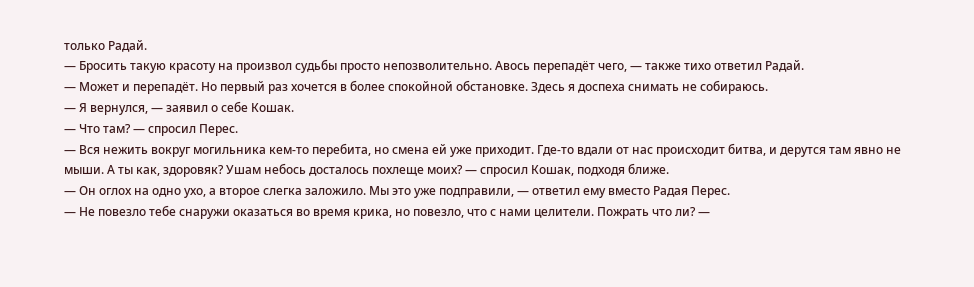только Радай.
— Бросить такую красоту на произвол судьбы просто непозволительно. Авось перепадёт чего, — также тихо ответил Радай.
— Может и перепадёт. Но первый раз хочется в более спокойной обстановке. Здесь я доспеха снимать не собираюсь.
— Я вернулся, — заявил о себе Кошак.
— Что там? — спросил Перес.
— Вся нежить вокруг могильника кем-то перебита, но смена ей уже приходит. Где-то вдали от нас происходит битва, и дерутся там явно не мыши. А ты как, здоровяк? Ушам небось досталось похлеще моих? — спросил Кошак, подходя ближе.
— Он оглох на одно ухо, а второе слегка заложило. Мы это уже подправили, — ответил ему вместо Радая Перес.
— Не повезло тебе снаружи оказаться во время крика, но повезло, что с нами целители. Пожрать что ли? —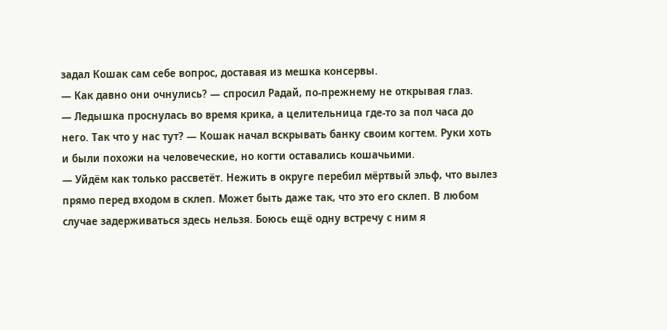задал Кошак сам себе вопрос, доставая из мешка консервы.
— Как давно они очнулись? — спросил Радай, по-прежнему не открывая глаз.
— Ледышка проснулась во время крика, а целительница где-то за пол часа до него. Так что у нас тут? — Кошак начал вскрывать банку своим когтем. Руки хоть и были похожи на человеческие, но когти оставались кошачьими.
— Уйдём как только рассветёт. Нежить в округе перебил мёртвый эльф, что вылез прямо перед входом в склеп. Может быть даже так, что это его склеп. В любом случае задерживаться здесь нельзя. Боюсь ещё одну встречу с ним я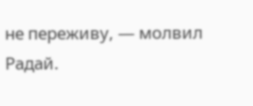не переживу, — молвил Радай.